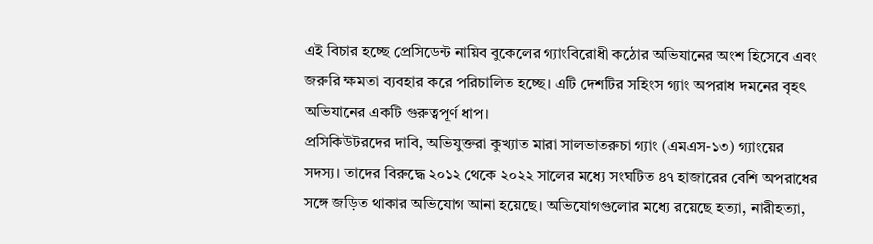এই বিচার হচ্ছে প্রেসিডেন্ট নায়িব বুকেলের গ্যাংবিরোধী কঠোর অভিযানের অংশ হিসেবে এবং জরুরি ক্ষমতা ব্যবহার করে পরিচালিত হচ্ছে। এটি দেশটির সহিংস গ্যাং অপরাধ দমনের বৃহৎ অভিযানের একটি গুরুত্বপূর্ণ ধাপ।
প্রসিকিউটরদের দাবি, অভিযুক্তরা কুখ্যাত মারা সালভাতরুচা গ্যাং (এমএস-১৩) গ্যাংয়ের সদস্য। তাদের বিরুদ্ধে ২০১২ থেকে ২০২২ সালের মধ্যে সংঘটিত ৪৭ হাজারের বেশি অপরাধের সঙ্গে জড়িত থাকার অভিযোগ আনা হয়েছে। অভিযোগগুলোর মধ্যে রয়েছে হত্যা, নারীহত্যা,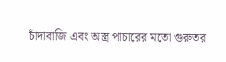চাঁদাবাজি এবং অস্ত্র পাচারের মতো গুরুতর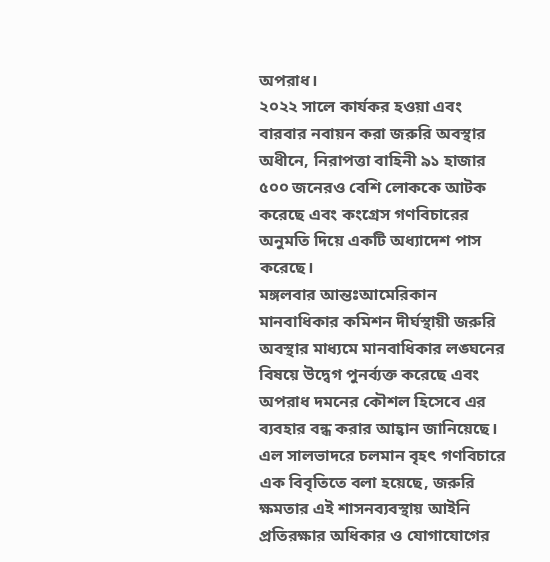অপরাধ।
২০২২ সালে কার্যকর হওয়া এবং বারবার নবায়ন করা জরুরি অবস্থার অধীনে, নিরাপত্তা বাহিনী ৯১ হাজার ৫০০ জনেরও বেশি লোককে আটক করেছে এবং কংগ্রেস গণবিচারের অনুমতি দিয়ে একটি অধ্যাদেশ পাস করেছে।
মঙ্গলবার আন্তঃআমেরিকান মানবাধিকার কমিশন দীর্ঘস্থায়ী জরুরি অবস্থার মাধ্যমে মানবাধিকার লঙ্ঘনের বিষয়ে উদ্বেগ পুনর্ব্যক্ত করেছে এবং অপরাধ দমনের কৌশল হিসেবে এর ব্যবহার বন্ধ করার আহ্বান জানিয়েছে।
এল সালভাদরে চলমান বৃহৎ গণবিচারে এক বিবৃতিতে বলা হয়েছে, জরুরি ক্ষমতার এই শাসনব্যবস্থায় আইনি প্রতিরক্ষার অধিকার ও যোগাযোগের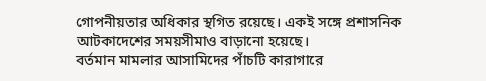গোপনীয়তার অধিকার স্থগিত রয়েছে। একই সঙ্গে প্রশাসনিক আটকাদেশের সময়সীমাও বাড়ানো হয়েছে।
বর্তমান মামলার আসামিদের পাঁচটি কারাগারে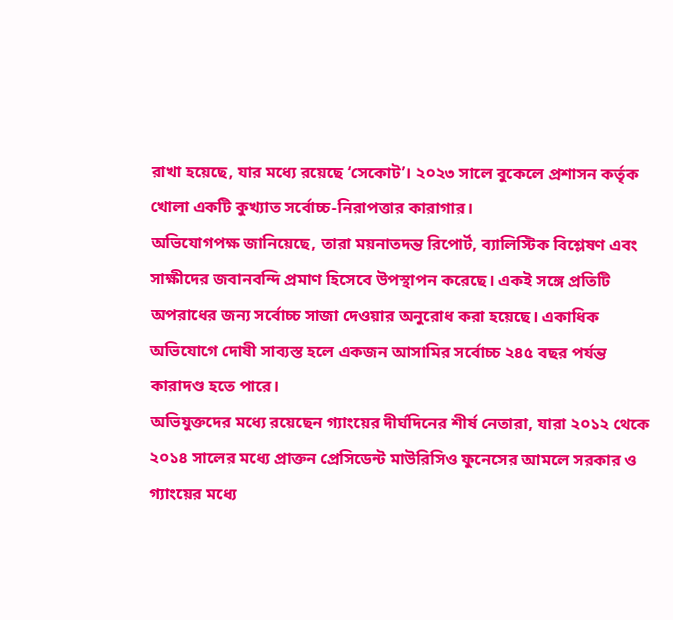রাখা হয়েছে, যার মধ্যে রয়েছে ‘সেকোট’। ২০২৩ সালে বুকেলে প্রশাসন কর্তৃক খোলা একটি কুখ্যাত সর্বোচ্চ-নিরাপত্তার কারাগার।
অভিযোগপক্ষ জানিয়েছে, তারা ময়নাতদন্ত রিপোর্ট, ব্যালিস্টিক বিশ্লেষণ এবং সাক্ষীদের জবানবন্দি প্রমাণ হিসেবে উপস্থাপন করেছে। একই সঙ্গে প্রতিটি অপরাধের জন্য সর্বোচ্চ সাজা দেওয়ার অনুরোধ করা হয়েছে। একাধিক অভিযোগে দোষী সাব্যস্ত হলে একজন আসামির সর্বোচ্চ ২৪৫ বছর পর্যন্ত কারাদণ্ড হতে পারে।
অভিযুক্তদের মধ্যে রয়েছেন গ্যাংয়ের দীর্ঘদিনের শীর্ষ নেতারা, যারা ২০১২ থেকে ২০১৪ সালের মধ্যে প্রাক্তন প্রেসিডেন্ট মাউরিসিও ফুনেসের আমলে সরকার ও গ্যাংয়ের মধ্যে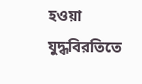হওয়া যুদ্ধবিরতিতে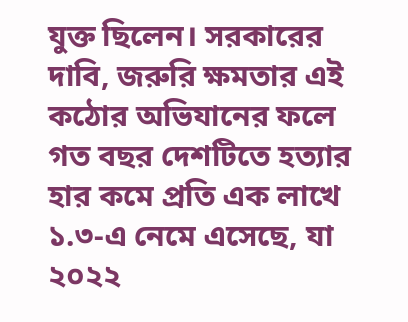যুক্ত ছিলেন। সরকারের দাবি, জরুরি ক্ষমতার এই কঠোর অভিযানের ফলে গত বছর দেশটিতে হত্যার হার কমে প্রতি এক লাখে ১.৩-এ নেমে এসেছে, যা ২০২২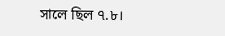সালে ছিল ৭.৮।